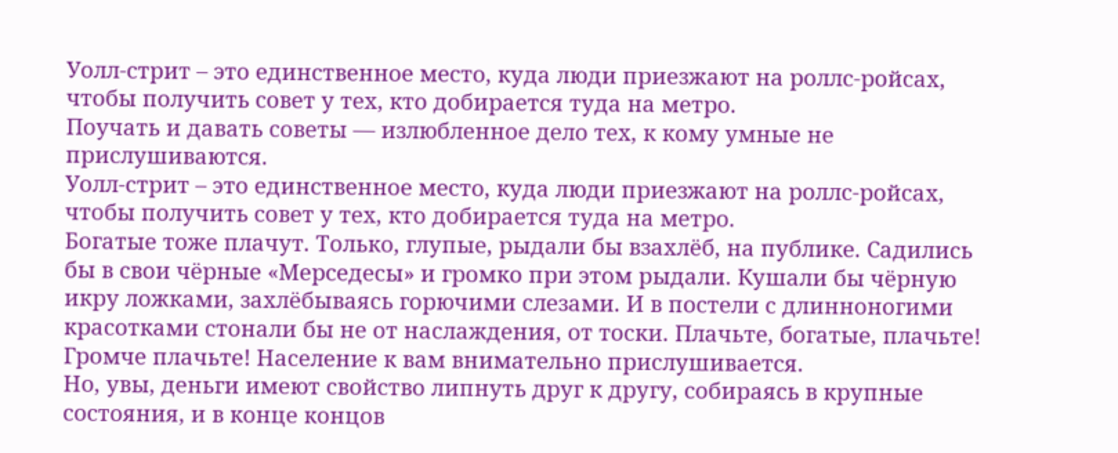Уолл-стрит – это единственное место, куда люди приезжают на роллс-ройсах, чтобы получить совет у тех, кто добирается туда на метро.
Поучать и давать советы — излюбленное дело тех, к кому умные не прислушиваются.
Уолл-стрит – это единственное место, куда люди приезжают на роллс-ройсах, чтобы получить совет у тех, кто добирается туда на метро.
Богатые тоже плачут. Только, глупые, рыдали бы взахлёб, на публике. Садились бы в свои чёрные «Мерседесы» и громко при этом рыдали. Кушали бы чёрную икру ложками, захлёбываясь горючими слезами. И в постели с длинноногими красотками стонали бы не от наслаждения, от тоски. Плачьте, богатые, плачьте! Громче плачьте! Население к вам внимательно прислушивается.
Но, увы, деньги имеют свойство липнуть друг к другу, собираясь в крупные состояния, и в конце концов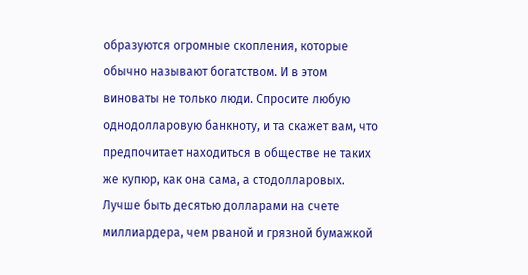образуются огромные скопления, которые обычно называют богатством. И в этом виноваты не только люди. Спросите любую однодолларовую банкноту, и та скажет вам, что предпочитает находиться в обществе не таких же купюр, как она сама, а стодолларовых. Лучше быть десятью долларами на счете миллиардера, чем рваной и грязной бумажкой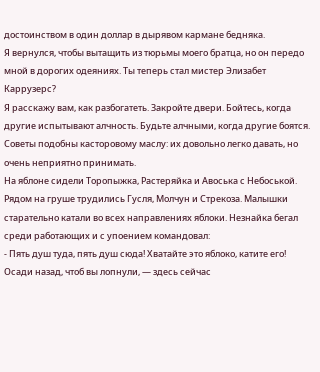достоинством в один доллар в дырявом кармане бедняка.
Я вернулся, чтобы вытащить из тюрьмы моего братца, но он передо мной в дорогих одеяниях. Ты теперь стал мистер Элизабет Каррузерс?
Я расскажу вам, как разбогатеть. Закройте двери. Бойтесь, когда другие испытывают алчность. Будьте алчными, когда другие боятся.
Советы подобны касторовому маслу: их довольно легко давать, но очень неприятно принимать.
На яблоне сидели Торопыжка, Растеряйка и Авоська с Небоськой. Рядом на груше трудились Гусля, Молчун и Стрекоза. Малышки старательно катали во всех направлениях яблоки. Незнайка бегал среди работающих и с упоением командовал:
- Пять душ туда, пять душ сюда! Хватайте это яблоко, катите его! Осади назад, чтоб вы лопнули, — здесь сейчас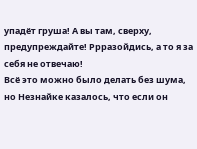упадёт груша! А вы там, сверху, предупреждайте! Ррразойдись, а то я за себя не отвечаю!
Всё это можно было делать без шума, но Незнайке казалось, что если он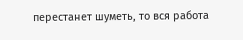перестанет шуметь, то вся работа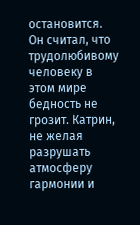остановится.
Он считал, что трудолюбивому человеку в этом мире бедность не грозит. Катрин, не желая разрушать атмосферу гармонии и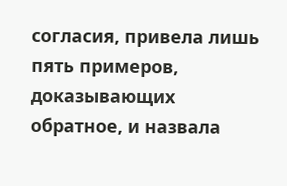согласия, привела лишь пять примеров, доказывающих обратное, и назвала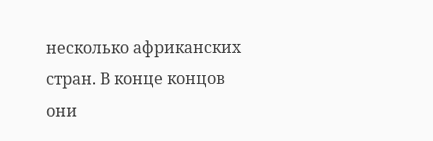несколько африканских стран. В конце концов они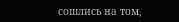сошлись на том,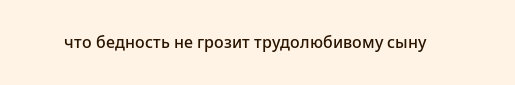что бедность не грозит трудолюбивому сыну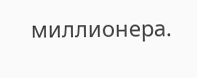миллионера.